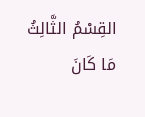القِسْمُ الثَّالِثُ
مَا كَانَ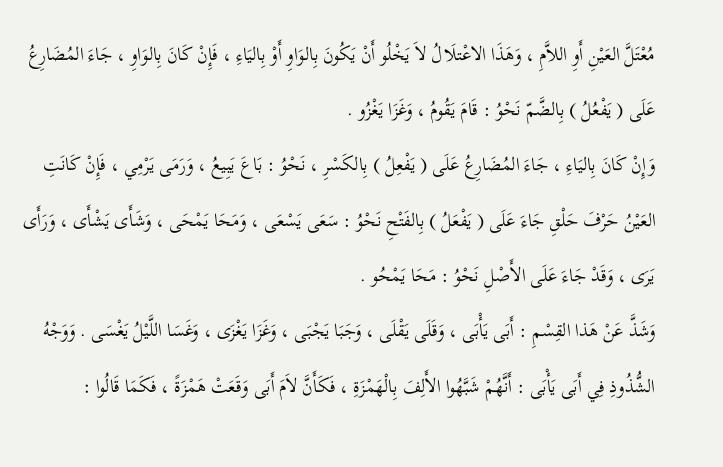مُعْتَلَّ العَيْنِ أَوِ اللاَّمِ ، وَهَذَا الاعْتلَالُ لاَ يَخْلُو أَنْ يَكُونَ بِالوَاوِ أَوْ بِاليَاءِ ، فَإِنْ كَانَ بِالوَاوِ ، جَاءَ المُضَارِعُ عَلَى ( يَفْعُلُ ) بِالضَّمّ نَحْوُ : قَامَ يَقُومُ ، وَغَزَا يَغْزُو .
وَإِنْ كَانَ بِاليَاءِ ، جَاءَ المُضَارِعُ عَلَى ( يَفْعِلُ ) بِالكَسْرِ ، نَحْوُ : بَاعَ يَبِيعُ ، وَرَمَى يَرْمِي ، فَإِنْ كَانَتِ العَيْنُ حَرْفَ حَلْقِ جَاءَ عَلَى ( يَفْعَلُ ) بِالفَتْحِ نَحْوُ : سَعَى يَسْعَى ، وَمَحَا يَمْحَى ، وَشَأَى يَشْأَى ، وَرَأَى يَرَى ، وَقَدْ جَاءَ عَلَى الأَصْلِ نَحْوُ : مَحَا يَمْحُو .
وَشَذَّ عَنْ هَذا القِسْمِ : أَبَى يَأْبَى ، وَقَلَى يَقْلَى ، وَجَبَا يَجْبَى ، وَغَزَا يَغْزَى ، وَغَسَا اللَّيْلُ يَغْسَى . وَوَجْهُ الشُّذُوذِ فِي أَبَى يَأْبَى : أَنَّهُمْ شَبَّهُوا الأَلِفَ بِالْهَمْزَةِ ، فَكَأَنَّ لاَمَ أَبَى وَقَعَتْ هَمْزَةً ، فَكَمَا قَالُوا :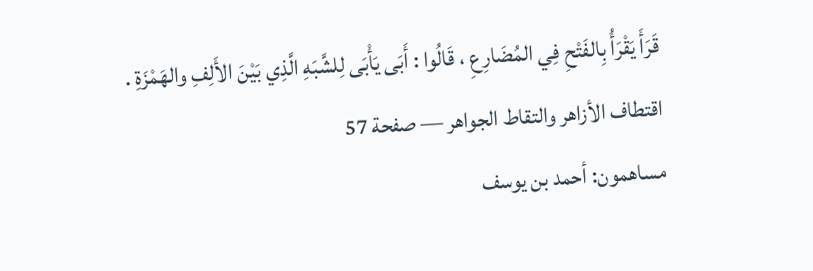قَرَأَ يَقْرَأُ بِالفَتْحِ فِي المُضَارِعِ ، قَالُوا : أَبَى يَأْبَى لِلشَّبَهِ الَّذِي بَيْنَ الأَلِفِ والهَمْزَةِ .
اقتطاف الأزاهر والتقاط الجواهر — صفحة 57
مساهمون: أحمد بن يوسف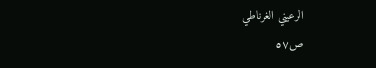الرعيني الغرناطي
ص٥٧